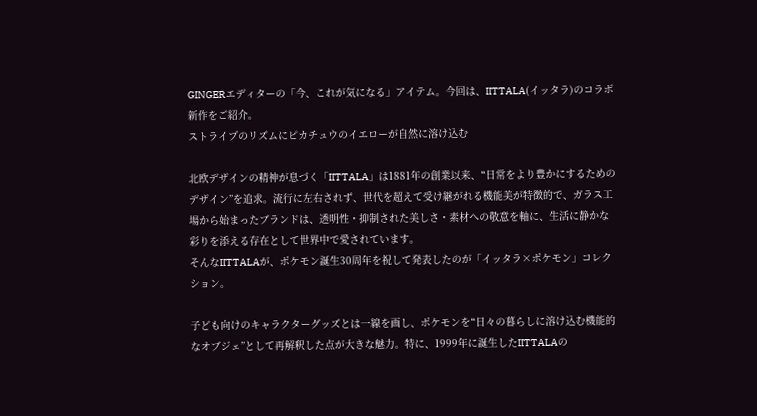GINGERエディターの「今、これが気になる」アイテム。今回は、IITTALA(イッタラ)のコラボ新作をご紹介。
ストライプのリズムにピカチュウのイエローが自然に溶け込む

北欧デザインの精神が息づく「IITTALA」は1881年の創業以来、‟日常をより豊かにするためのデザイン”を追求。流行に左右されず、世代を超えて受け継がれる機能美が特徴的で、ガラス工場から始まったブランドは、透明性・抑制された美しさ・素材への敬意を軸に、生活に静かな彩りを添える存在として世界中で愛されています。
そんなIITTALAが、ポケモン誕生30周年を祝して発表したのが「イッタラ×ポケモン」コレクション。

子ども向けのキャラクターグッズとは一線を画し、ポケモンを‟日々の暮らしに溶け込む機能的なオブジェ”として再解釈した点が大きな魅力。特に、1999年に誕生したIITTALAの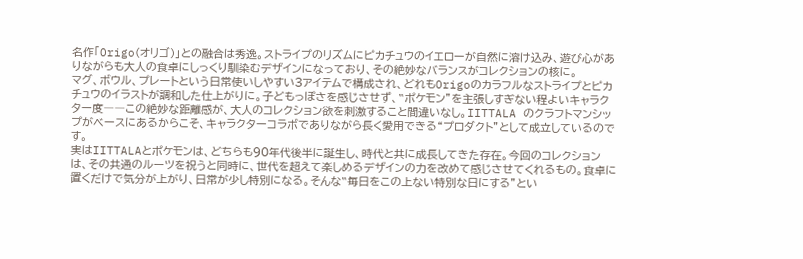名作「Origo(オリゴ)」との融合は秀逸。ストライプのリズムにピカチュウのイエローが自然に溶け込み、遊び心がありながらも大人の食卓にしっくり馴染むデザインになっており、その絶妙なバランスがコレクションの核に。
マグ、ボウル、プレートという日常使いしやすい3アイテムで構成され、どれもOrigoのカラフルなストライプとピカチュウのイラストが調和した仕上がりに。子どもっぽさを感じさせず、‟ポケモン”を主張しすぎない程よいキャラクター度――この絶妙な距離感が、大人のコレクション欲を刺激すること間違いなし。IITTALA のクラフトマンシップがベースにあるからこそ、キャラクターコラボでありながら長く愛用できる“プロダクト”として成立しているのです。
実はIITTALAとポケモンは、どちらも90年代後半に誕生し、時代と共に成長してきた存在。今回のコレクションは、その共通のルーツを祝うと同時に、世代を超えて楽しめるデザインの力を改めて感じさせてくれるもの。食卓に置くだけで気分が上がり、日常が少し特別になる。そんな‟毎日をこの上ない特別な日にする”とい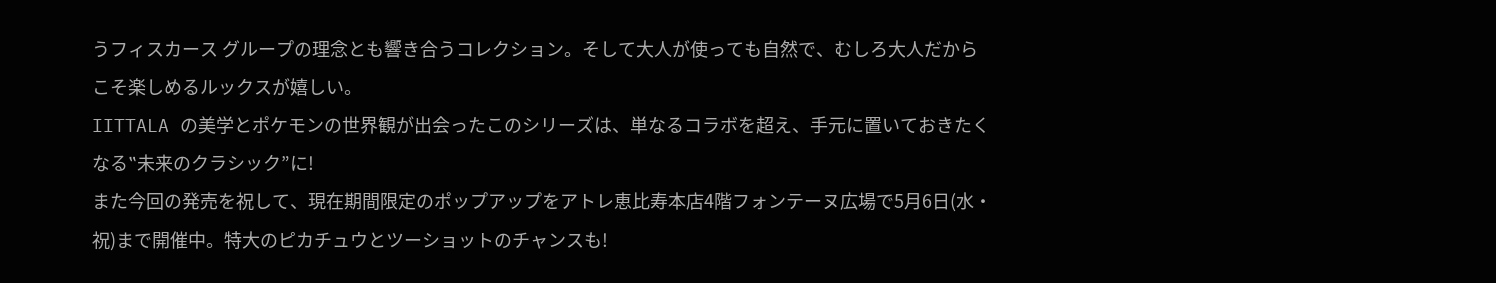うフィスカース グループの理念とも響き合うコレクション。そして大人が使っても自然で、むしろ大人だからこそ楽しめるルックスが嬉しい。
IITTALA の美学とポケモンの世界観が出会ったこのシリーズは、単なるコラボを超え、手元に置いておきたくなる‟未来のクラシック”に!
また今回の発売を祝して、現在期間限定のポップアップをアトレ恵比寿本店4階フォンテーヌ広場で5月6日(水・祝)まで開催中。特大のピカチュウとツーショットのチャンスも!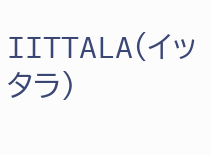IITTALA(イッタラ)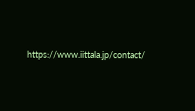https://www.iittala.jp/contact/